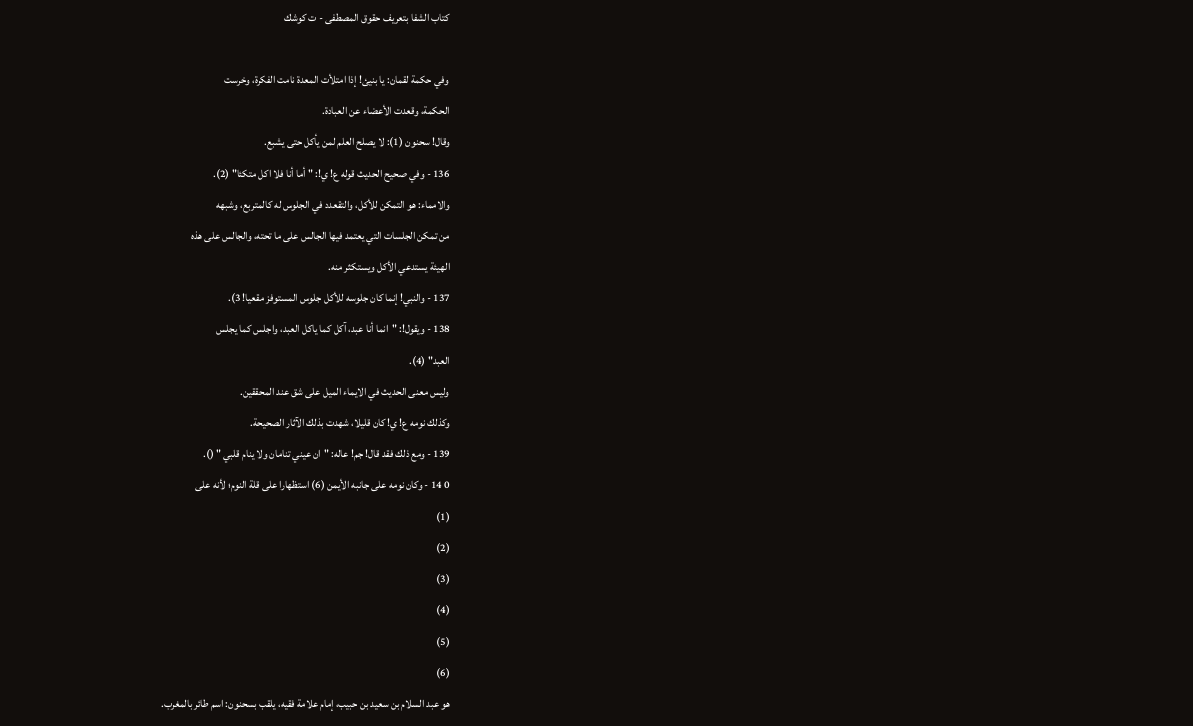كتاب الشفا بتعريف حقوق المصطفى - ت كوشك

وفي حكمة لقمان: يا بنيئ! إذا امتلأت المعدة نامت الفكرة، وخرست
الحكمة، وقعدت الأعضاء عن العبادة.
وقال! سحنون (1): لا يصلح العلم لمن يأكل حتى يشبع.
136 - وفي صحيح الحديث قوله ع! ي!: "أما أنا فلا اكل متكئا" (2).
والامماء: هو التمكن للأكل، والتقعدد في الجلوس له كالمتربع، وشبهه
من تمكن الجلسات التي يعتمد فيها الجالس على ما تحته، والجالس على هذه
الهيئة يستدعي الأكل ويستكثر منه.
137 - والنبي! إنما كان جلوسه للأكل جلوس المستوفز مقعيا! 3).
138 - ويقول!: "انما أنا عبد، آكل كما ياكل العبد، واجلس كما يجلس
العبد" (4).
وليس معنى الحديث في الايماء الميل على شق عند المحققين.
وكذلك نومه ع! ي! كان قليلا، شهدت بذلك الآثار الصحيحة.
139 - ومع ذلك فقد قال! جم! عاله: "ان عيني تنامان ولا ينام قلبي " ().
0 14 - وكان نومه على جانبه الأيمن (6) استظهارا على قلة النوم؛ لأنه على
(1)
(2)
(3)
(4)
(5)
(6)
هو عبد السلام بن سعيد بن حبيب، إمام علامة فقيه، يلقب بسحنون: اسم طائر بالمغرب.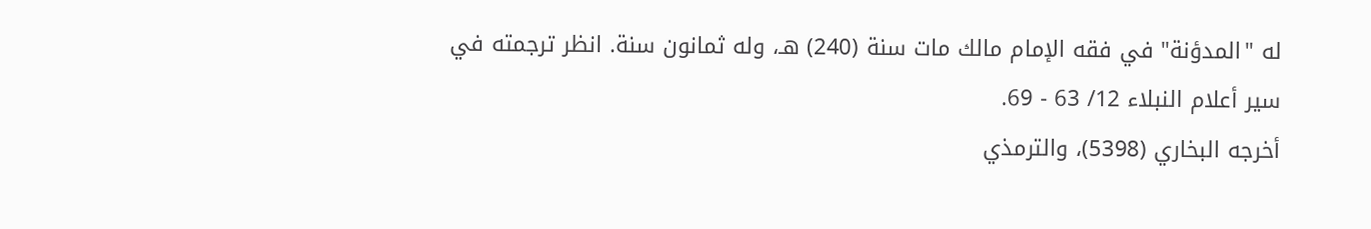له "المدؤنة" في فقه الإمام مالك مات سنة (240) هـ، وله ثمانون سنة. انظر ترجمته في
سير أعلام النبلاء 12/ 63 - 69.
أخرجه البخاري (5398)، والترمذي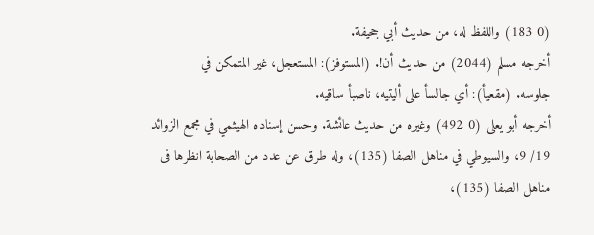(0 183) واللفظ له، من حديث أبي جحيفة.
أخرجه مسلم (2044) من حديث أن!. (المستوفز): المستعجل، غير المتمكن في
جلوسه. (مقعيأ): أي جالسأ على أليتيه، ناصبأ ساقيه.
أخرجه أبو يعلى (0 492) وغيره من حديث عائشة. وحسن إسناده الهيثمي في مجمع الزوائد
19/ 9، والسيوطي في مناهل الصفا (135)، وله طرق عن عدد من الصحابة انظرها فى
مناهل الصفا (135)،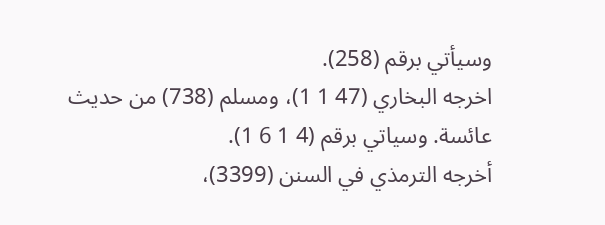وسيأتي برقم (258).
اخرجه البخاري (47 1 1)، ومسلم (738) من حديث عائسة. وسياتي برقم (4 1 6 1).
أخرجه الترمذي في السنن (3399)،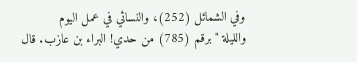وفي الشمائل (252)، والنسائي في عمل اليوم
والليلة " برقم (785) من حدي! البراء بن عازب. قال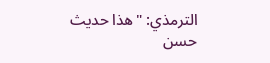الترمذي: "هذا حديث حسن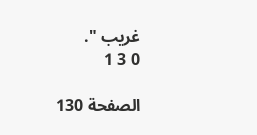غريب ".
0 3 1

الصفحة 130